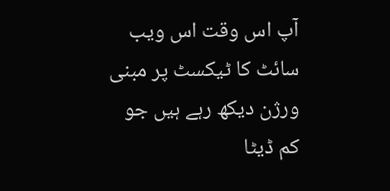آپ اس وقت اس ویب سائٹ کا ٹیکسٹ پر مبنی ورژن دیکھ رہے ہیں جو کم ڈیٹا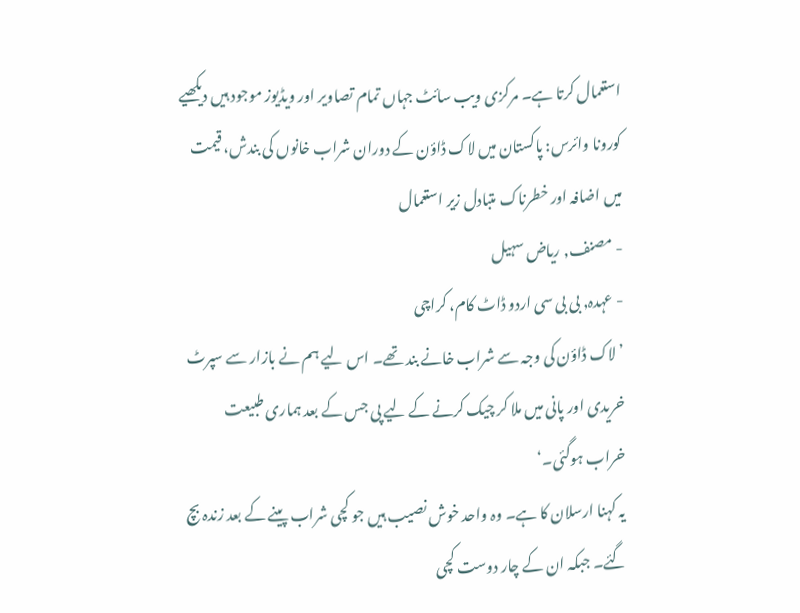استعمال کرتا ہے۔ مرکزی ویب سائٹ جہاں تمام تصاویر اور ویڈیوز موجود ہیں دیکھیے
کورونا وائرس: پاکستان میں لاک ڈاؤن کے دوران شراب خانوں کی بندش، قیمت میں اضافہ اور خطرناک متبادل زیر استعمال
- مصنف, ریاض سہیل
- عہدہ, بی بی سی اردو ڈاٹ کام، کراچی
’لاک ڈاؤن کی وجہ سے شراب خانے بند تھے۔ اس لیے ہم نے بازار سے سپرٹ خریدی اور پانی میں ملا کر چیک کرنے کے لیے پی جس کے بعد ہماری طبیعت خراب ہوگئی۔‘
یہ کہنا ارسلان کا ہے۔ وہ واحد خوش نصیب ہیں جو کچی شراب پینے کے بعد زندہ بچ گئے۔ جبکہ ان کے چار دوست کچی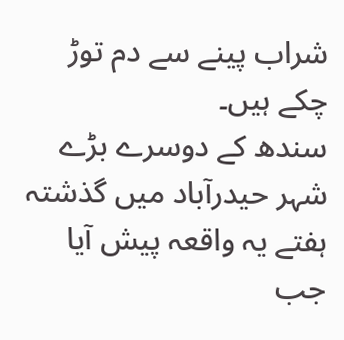شراب پینے سے دم توڑ چکے ہیں۔
سندھ کے دوسرے بڑے شہر حیدرآباد میں گذشتہ ہفتے یہ واقعہ پیش آیا جب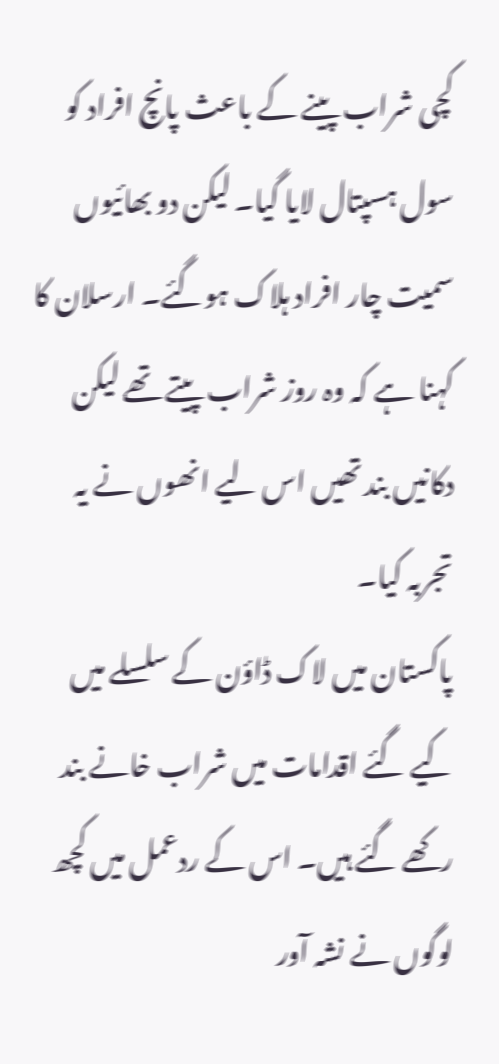کچی شراب پینے کے باعث پانچ افراد کو سول ہسپتال لایا گیا۔ لیکن دو بھائیوں سمیت چار افراد ہلاک ہوگئے۔ ارسلان کا کہنا ہے کہ وہ روز شراب پیتے تھے لیکن دکانیں بند تھیں اس لیے انھوں نے یہ تجربہ کیا۔
پاکستان میں لاک ڈاؤن کے سلسلے میں کیے گئے اقدامات میں شراب خانے بند رکھے گئے ہیں۔ اس کے ردعمل میں کچھ لوگوں نے نشہ آور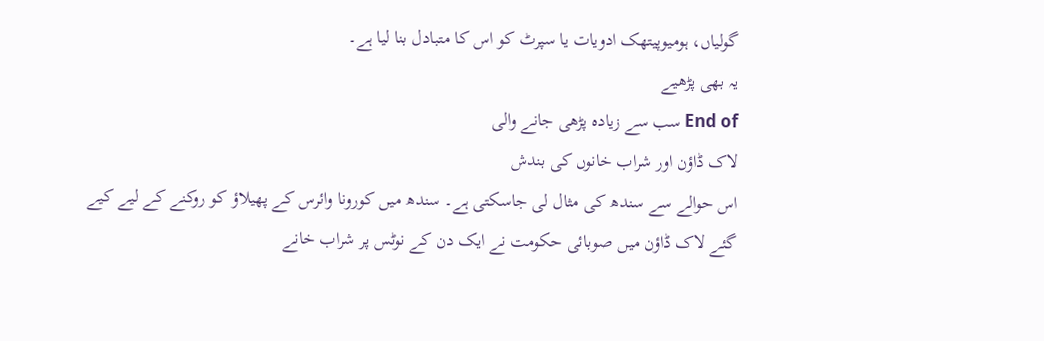گولیاں، ہومیوپیتھک ادویات یا سپرٹ کو اس کا متبادل بنا لیا ہے۔
یہ بھی پڑھیے
End of سب سے زیادہ پڑھی جانے والی
لاک ڈاؤن اور شراب خانوں کی بندش
اس حوالے سے سندھ کی مثال لی جاسکتی ہے۔ سندھ میں کورونا وائرس کے پھیلاؤ کو روکنے کے لیے کیے گئے لاک ڈاؤن میں صوبائی حکومت نے ایک دن کے نوٹس پر شراب خانے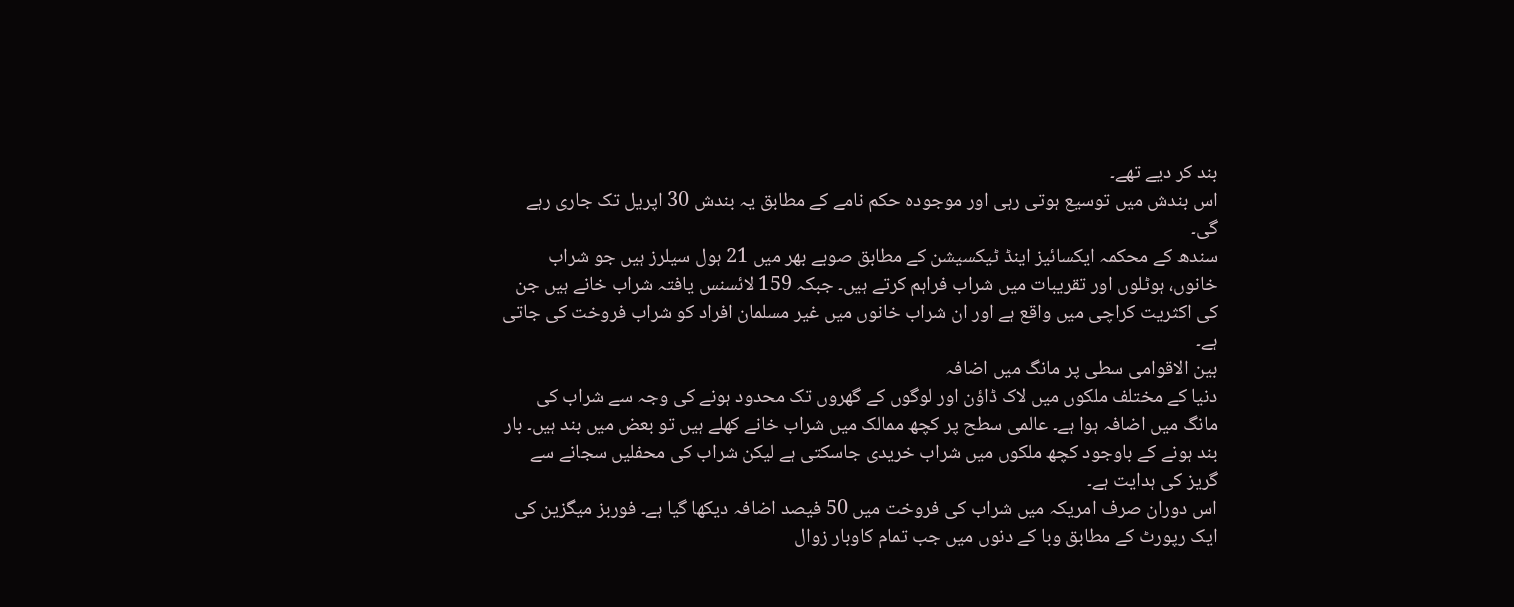بند کر دیے تھے۔
اس بندش میں توسیع ہوتی رہی اور موجودہ حکم نامے کے مطابق یہ بندش 30 اپریل تک جاری رہے گی۔
سندھ کے محکمہ ایکسائیز اینڈ ٹیکسیشن کے مطابق صوبے بھر میں 21 ہول سیلرز ہیں جو شراب خانوں، ہوٹلوں اور تقریبات میں شراب فراہم کرتے ہیں۔ جبکہ 159 لائسنس یافتہ شراب خانے ہیں جن کی اکثریت کراچی میں واقع ہے اور ان شراب خانوں میں غیر مسلمان افراد کو شراب فروخت کی جاتی ہے۔
بین الاقوامی سطی پر مانگ میں اضافہ
دنیا کے مختلف ملکوں میں لاک ڈاؤن اور لوگوں کے گھروں تک محدود ہونے کی وجہ سے شراب کی مانگ میں اضافہ ہوا ہے۔ عالمی سطح پر کچھ ممالک میں شراب خانے کھلے ہیں تو بعض میں بند ہیں۔ بار بند ہونے کے باوجود کچھ ملکوں میں شراب خریدی جاسکتی ہے لیکن شراب کی محفلیں سجانے سے گریز کی ہدایت ہے۔
اس دوران صرف امریکہ میں شراب کی فروخت میں 50 فیصد اضافہ دیکھا گیا ہے۔ فوربز میگزین کی ایک رپورٹ کے مطابق وبا کے دنوں میں جب تمام کاوبار زوال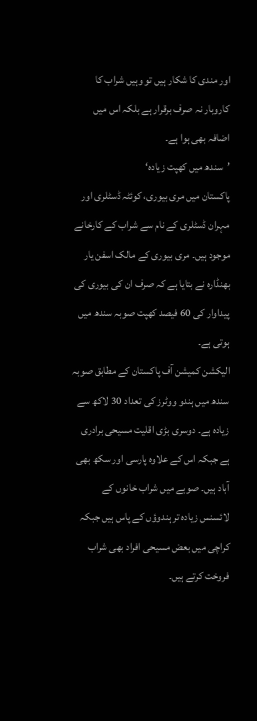اور مندی کا شکار ہیں تو وہیں شراب کا کاروبار نہ صرف برقرار ہے بلکہ اس میں اضافہ بھی ہوا ہے۔
’سندھ میں کھپت زیادہ‘
پاکستان میں مری بیوری، کوئٹہ ڈسٹلری اور مہران ڈسٹلری کے نام سے شراب کے کارخانے موجود ہیں۔ مری بیوری کے مالک اسفن یار بھنڈارہ نے بتایا ہے کہ صرف ان کی بیوری کی پیداوار کی 60 فیصد کھپت صوبہ سندھ میں ہوتی ہے۔
الیکشن کمیشن آف پاکستان کے مطابق صوبہ سندھ میں ہندو ووٹرز کی تعداد 30 لاکھ سے زیادہ ہے۔ دوسری بڑی اقلیت مسیحی برادری ہے جبکہ اس کے علاوہ پارسی اور سکھ بھی آباد ہیں۔ صوبے میں شراب خانوں کے لائسنس زیادہ تر ہندوؤں کے پاس ہیں جبکہ کراچی میں بعض مسیحی افراد بھی شراب فروخت کرتے ہیں۔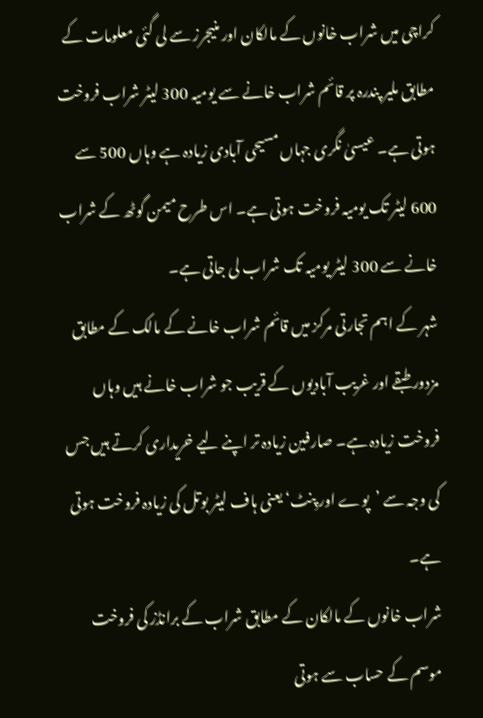کراچی میں شراب خانوں کے مالکان اور منیجرز سے لی گئی معلومات کے مطابق ملیر پندرہ پر قائم شراب خانے سے یومیہ 300 لیٹر شراب فروخت ہوتی ہے۔ عیسیٰ نگری جہاں مسیحی آبادی زیادہ ہے وہاں 500 سے 600 لیٹر تک یومیہ فروخت ہوتی ہے۔ اس طرح میمن گوٹھ کے شراب خانے سے 300 لیٹر یومیہ تک شراب لی جاتی ہے۔
شہر کے اہم تجارتی مرکز میں قائم شراب خانے کے مالک کے مطابق مزدور طبقے اور غریب آبادیوں کے قریب جو شراب خانے ہیں وہاں فروخت زیادہ ہے۔ صارفین زیادہ تر اپنے لیے خریداری کرتے ہیں جس کی وجہ سے ’پوے اور پِنٹ‘ یعنی ہاف لیٹر بوتل کی زیادہ فروخت ہوتی ہے۔
شراب خانوں کے مالکان کے مطابق شراب کے برانڈز کی فروخت موسم کے حساب سے ہوتی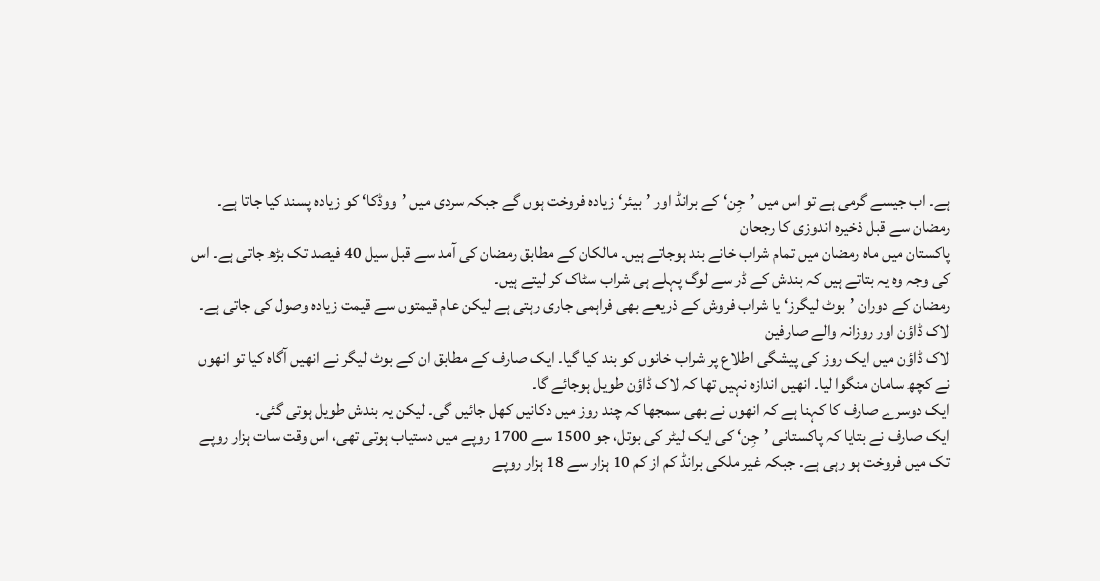ہے۔ اب جیسے گرمی ہے تو اس میں ’جِن‘ کے برانڈ اور ’بیئر‘ زیادہ فروخت ہوں گے جبکہ سردی میں ’ووڈکا‘ کو زیادہ پسند کیا جاتا ہے۔
رمضان سے قبل ذخیرہ اندوزی کا رجحان
پاکستان میں ماہ رمضان میں تمام شراب خانے بند ہوجاتے ہیں۔ مالکان کے مطابق رمضان کی آمد سے قبل سیل 40 فیصد تک بڑھ جاتی ہے۔ اس کی وجہ وہ یہ بتاتے ہیں کہ بندش کے ڈر سے لوگ پہلے ہی شراب سٹاک کر لیتے ہیں۔
رمضان کے دوران ’بوٹ لیگرز‘ یا شراب فروش کے ذریعے بھی فراہمی جاری رہتی ہے لیکن عام قیمتوں سے قیمت زیادہ وصول کی جاتی ہے۔
لاک ڈاؤن اور روزانہ والے صارفین
لاک ڈاؤن میں ایک روز کی پیشگی اطلاع پر شراب خانوں کو بند کیا گیا۔ ایک صارف کے مطابق ان کے بوٹ لیگر نے انھیں آگاہ کیا تو انھوں نے کچھ سامان منگوا لیا۔ انھیں اندازہ نہیں تھا کہ لاک ڈاؤن طویل ہوجائے گا۔
ایک دوسرے صارف کا کہنا ہے کہ انھوں نے بھی سمجھا کہ چند روز میں دکانیں کھل جائیں گی۔ لیکن یہ بندش طویل ہوتی گئی۔
ایک صارف نے بتایا کہ پاکستانی ’جِن‘ کی ایک لیٹر کی بوتل، جو 1500 سے 1700 روپے میں دستیاب ہوتی تھی، اس وقت سات ہزار روپے تک میں فروخت ہو رہی ہے۔ جبکہ غیر ملکی برانڈ کم از کم 10 ہزار سے 18 ہزار روپے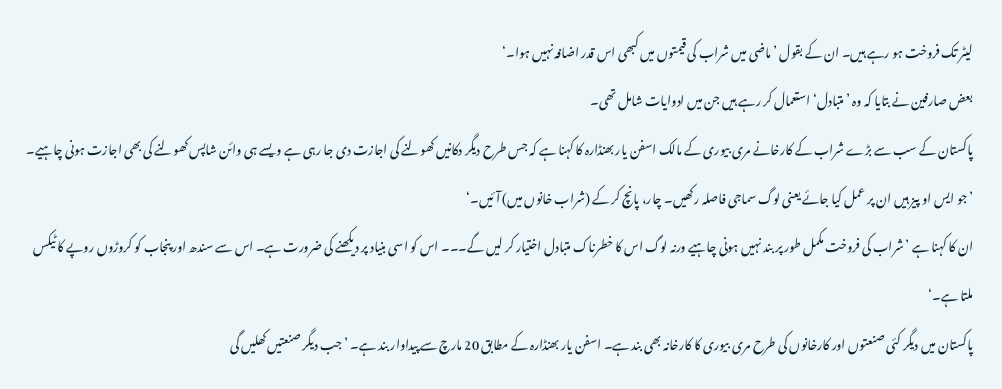لیٹر تک فروخت ہو رہے ہیں۔ ان کے بقول ’ماضی میں شراب کی قیمتوں میں کبھی اس قدر اضافہ نہیں ہوا۔‘
بعض صارفین نے بتایا کہ وہ ’متبادل‘ استعمال کر رہے ہیں جن میں ادوایات شامل تھی۔
پاکستان کے سب سے بڑے شراب کے کارخانے مری بیوری کے مالک اسفن یار بھنڈارہ کا کہنا ہے کہ جس طرح دیگر دکانیں کھولنے کی اجازت دی جا رہی ہے ویسے ہی وائن شاپس کھولنے کی بھی اجازت ہونی چاہیے۔ ’جو ایس او پیز ہیں ان پر عمل کیا جائے یعنی لوگ سماجی فاصلہ رکھیں۔ چار، پانچ کر کے (شراب خانوں میں) آئیں۔‘
ان کا کہنا ہے ’شراب کی فروخت مکمل طور پر بند نہیں ہونی چاہیے ورنہ لوگ اس کا خطرناک متبادل اختیار کر لیں گے۔۔۔ اس کو اسی بنیاد پر دیکھنے کی ضرورت ہے۔ اس سے سندھ اور پنجاب کو کروڑوں روپے کا ٹیکس ملتا ہے۔‘
پاکستان میں دیگر کئی صنعتوں اور کارخانوں کی طرح مری بیوری کا کارخانہ بھی بند ہے۔ اسفن یار بھنڈارہ کے مطابق 20 مارچ سے پیداوار بند ہے۔ ’جب دیگر صنعتیں کھلیں گی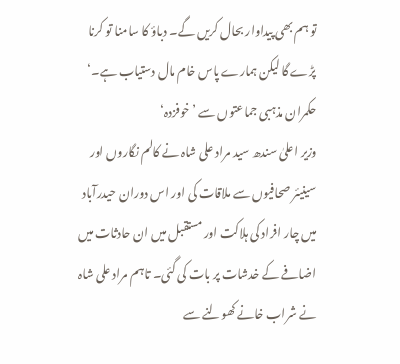تو ہم بھی پیداوار بحال کریں گے۔ دباؤ کا سامنا تو کرنا پڑے گا لیکن ہمارے پاس خام مال دستیاب ہے۔‘
حکمران مذہبی جماعتوں سے ’خوفزدہ‘
وزیر اعلیٰ سندھ سید مراد علی شاہ نے کالم نگاروں اور سینیئر صحافیوں سے ملاقات کی اور اس دوران حیدرآباد میں چار افراد کی ہلاکت اور مستقبل میں ان حادثات میں اضافے کے خدشات پر بات کی گئی۔ تاہم مراد علی شاہ نے شراب خانے کھولنے سے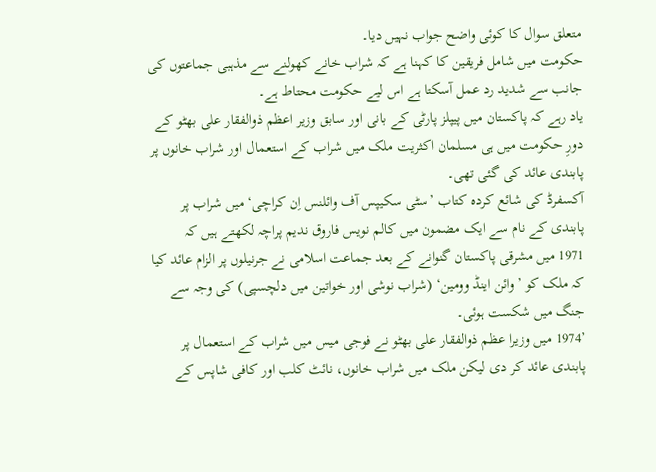متعلق سوال کا کوئی واضح جواب نہیں دیا۔
حکومت میں شامل فریقین کا کہنا ہے کہ شراب خانے کھولنے سے مذہبی جماعتوں کی جانب سے شدید رد عمل آسکتا ہے اس لیے حکومت محتاط ہے۔
یاد رہے کہ پاکستان میں پیپلز پارٹی کے بانی اور سابق وزیر اعظم ذوالفقار علی بھٹو کے دورِ حکومت میں ہی مسلمان اکثریت ملک میں شراب کے استعمال اور شراب خانوں پر پابندی عائد کی گئی تھی۔
آکسفرڈ کی شائع کردہ کتاب ’سٹی سکیپس آف وائلنس اِن کراچی‘ میں شراب پر پابندی کے نام سے ایک مضمون میں کالم نویس فاروق ندیم پراچہ لکھتے ہیں کہ
1971 میں مشرقی پاکستان گنوانے کے بعد جماعت اسلامی نے جرنیلوں پر الزام عائد کیا کہ ملک کو ’وائن اینڈ وومین‘ (شراب نوشی اور خواتین میں دلچسپی) کی وجہ سے جنگ میں شکست ہوئی۔
’1974 میں وزیرا عظم ذوالفقار علی بھٹو نے فوجی میس میں شراب کے استعمال پر پابندی عائد کر دی لیکن ملک میں شراب خانوں، نائٹ کلب اور کافی شاپس کے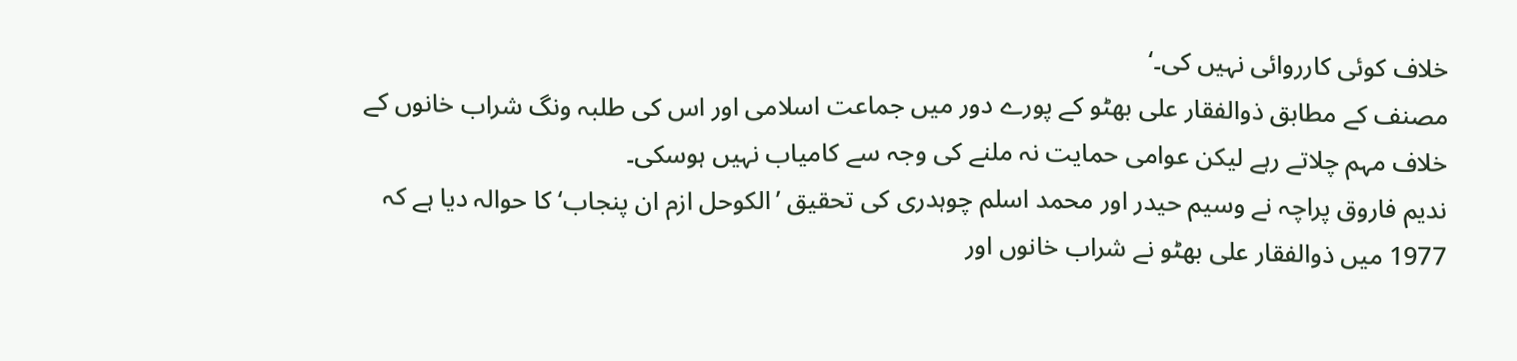خلاف کوئی کارروائی نہیں کی۔‘
مصنف کے مطابق ذوالفقار علی بھٹو کے پورے دور میں جماعت اسلامی اور اس کی طلبہ ونگ شراب خانوں کے خلاف مہم چلاتے رہے لیکن عوامی حمایت نہ ملنے کی وجہ سے کامیاب نہیں ہوسکی۔
ندیم فاروق پراچہ نے وسیم حیدر اور محمد اسلم چوہدری کی تحقیق ’الکوحل ازم ان پنجاب‘ کا حوالہ دیا ہے کہ 1977 میں ذوالفقار علی بھٹو نے شراب خانوں اور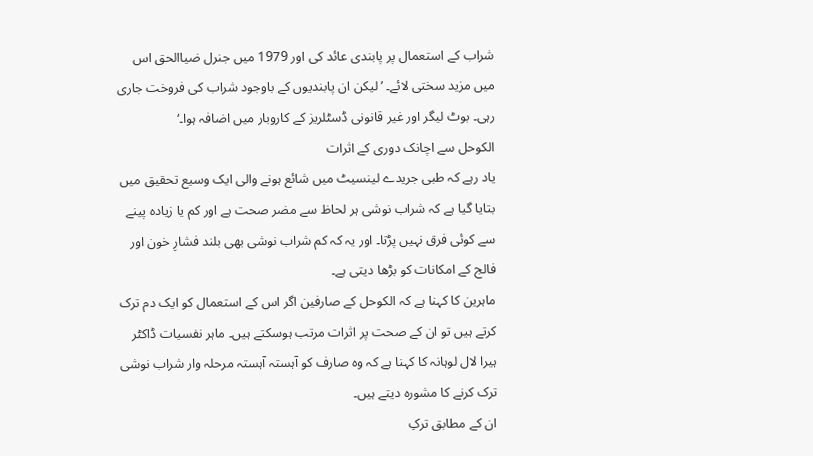شراب کے استعمال پر پابندی عائد کی اور 1979 میں جنرل ضیاالحق اس میں مزید سختی لائے۔ ’لیکن ان پابندیوں کے باوجود شراب کی فروخت جاری رہی۔ بوٹ لیگر اور غیر قانونی ڈسٹلریز کے کاروبار میں اضافہ ہوا۔‘
الکوحل سے اچانک دوری کے اثرات
یاد رہے کہ طبی جریدے لینسیٹ میں شائع ہونے والی ایک وسیع تحقیق میں بتایا گیا ہے کہ شراب نوشی ہر لحاظ سے مضر صحت ہے اور کم یا زیادہ پینے سے کوئی فرق نہیں پڑتا۔ اور یہ کہ کم شراب نوشی بھی بلند فشارِ خون اور فالج کے امکانات کو بڑھا دیتی ہے۔
ماہرین کا کہنا ہے کہ الکوحل کے صارفین اگر اس کے استعمال کو ایک دم ترک کرتے ہیں تو ان کے صحت پر اثرات مرتب ہوسکتے ہیں۔ ماہر نفسیات ڈاکٹر ہیرا لال لوہانہ کا کہنا ہے کہ وہ صارف کو آہستہ آہستہ مرحلہ وار شراب نوشی ترک کرنے کا مشورہ دیتے ہیں۔
ان کے مطابق ترکِ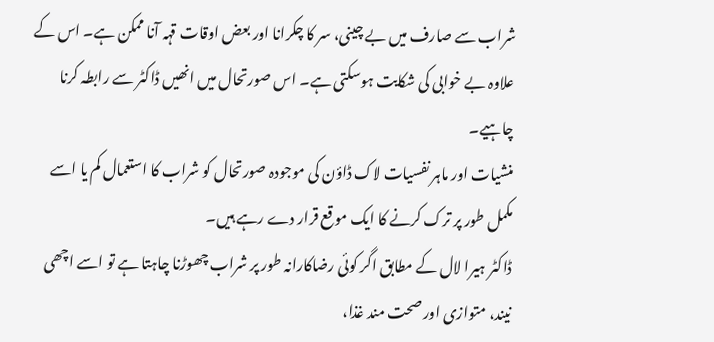شراب سے صارف میں بے چینی، سر کا چکرانا اور بعض اوقات قہہ آنا ممکن ہے۔ اس کے علاوہ بے خوابی کی شکایت ہوسکتی ہے۔ اس صورتحال میں انھیں ڈاکٹر سے رابطہ کرنا چاہیے۔
منشیات اور ماہر نفسیات لاک ڈاؤن کی موجودہ صورتحال کو شراب کا استعمال کم یا اسے مکمل طور پر ترک کرنے کا ایک موقع قرار دے رہے ہیں۔
ڈاکٹر ہیرا لال کے مطابق اگر کوئی رضاکارانہ طور پر شراب چھوڑنا چاہتا ہے تو اسے اچھی نیند، متوازی اور صحت مند غذا،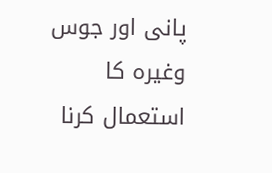پانی اور جوس وغیرہ کا استعمال کرنا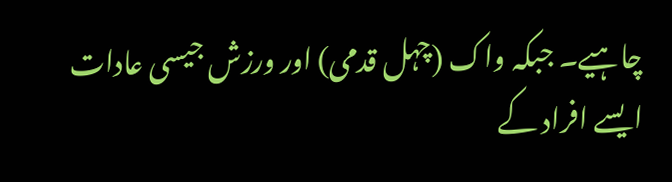چاہیے۔ جبکہ واک (چہل قدمی) اور ورزش جیسی عادات ایسے افراد کے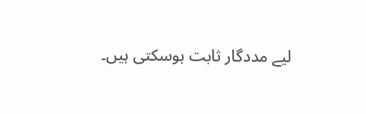لیے مددگار ثابت ہوسکتی ہیں۔